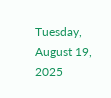Tuesday, August 19, 2025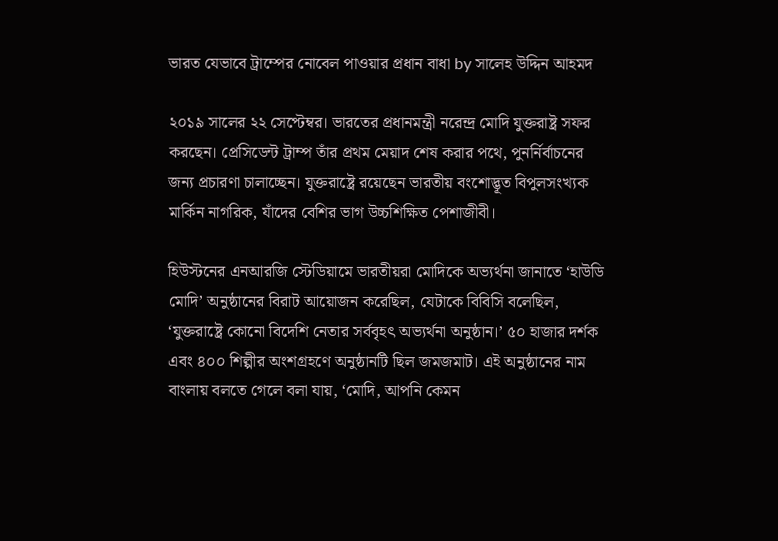ভারত যেভাবে ট্রাম্পের নোবেল পাওয়ার প্রধান বাধা by সালেহ উদ্দিন আহমদ

২০১৯ সালের ২২ সেপ্টেম্বর। ভারতের প্রধানমন্ত্রী নরেন্দ্র মোদি যুক্তরাষ্ট্র সফর করছেন। প্রেসিডেন্ট ট্রাম্প তাঁর প্রথম মেয়াদ শেষ করার পথে, পুনর্নির্বাচনের জন্য প্রচারণা চালাচ্ছেন। যুক্তরাষ্ট্রে রয়েছেন ভারতীয় বংশোদ্ভূত বিপুলসংখ্যক মার্কিন নাগরিক, যাঁদের বেশির ভাগ উচ্চশিক্ষিত পেশাজীবী।

হিউস্টনের এনআরজি স্টেডিয়ামে ভারতীয়রা মোদিকে অভ্যর্থনা জানাতে ‘হাউডি মোদি’ অনুষ্ঠানের বিরাট আয়োজন করেছিল, যেটাকে বিবিসি বলেছিল,  ‘যুক্তরাষ্ট্রে কোনো বিদেশি নেতার সর্ববৃহৎ অভ্যর্থনা অনুষ্ঠান।’ ৫০ হাজার দর্শক এবং ৪০০ শিল্পীর অংশগ্রহণে অনুষ্ঠানটি ছিল জমজমাট। এই অনুষ্ঠানের নাম বাংলায় বলতে গেলে বলা যায়, ‘মোদি, আপনি কেমন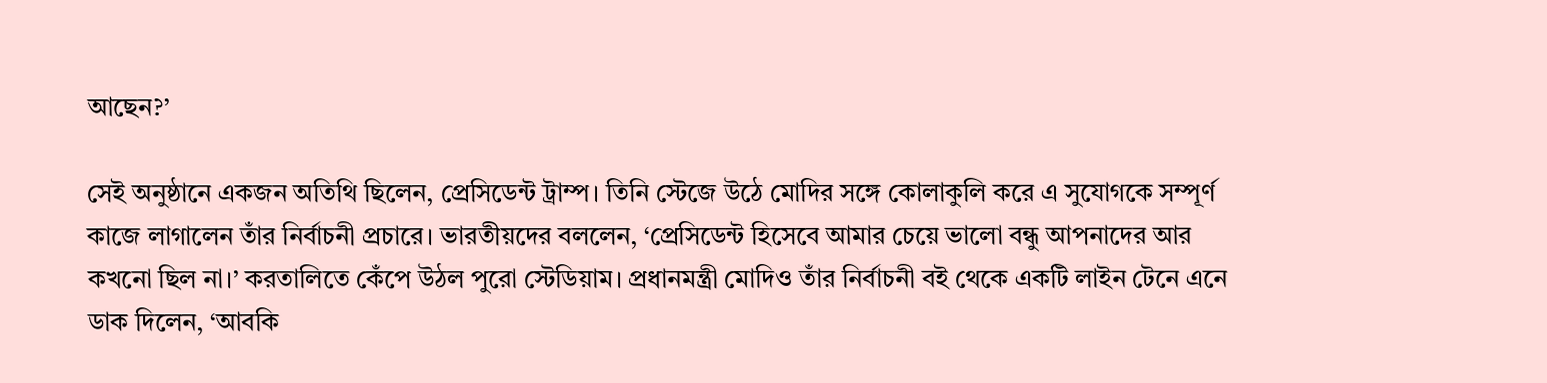আছেন?’

সেই অনুষ্ঠানে একজন অতিথি ছিলেন, প্রেসিডেন্ট ট্রাম্প। তিনি স্টেজে উঠে মোদির সঙ্গে কোলাকুলি করে এ সুযোগকে সম্পূর্ণ কাজে লাগালেন তাঁর নির্বাচনী প্রচারে। ভারতীয়দের বললেন, ‘প্রেসিডেন্ট হিসেবে আমার চেয়ে ভালো বন্ধু আপনাদের আর কখনো ছিল না।’ করতালিতে কেঁপে উঠল পুরো স্টেডিয়াম। প্রধানমন্ত্রী মোদিও তাঁর নির্বাচনী বই থেকে একটি লাইন টেনে এনে ডাক দিলেন, ‘আবকি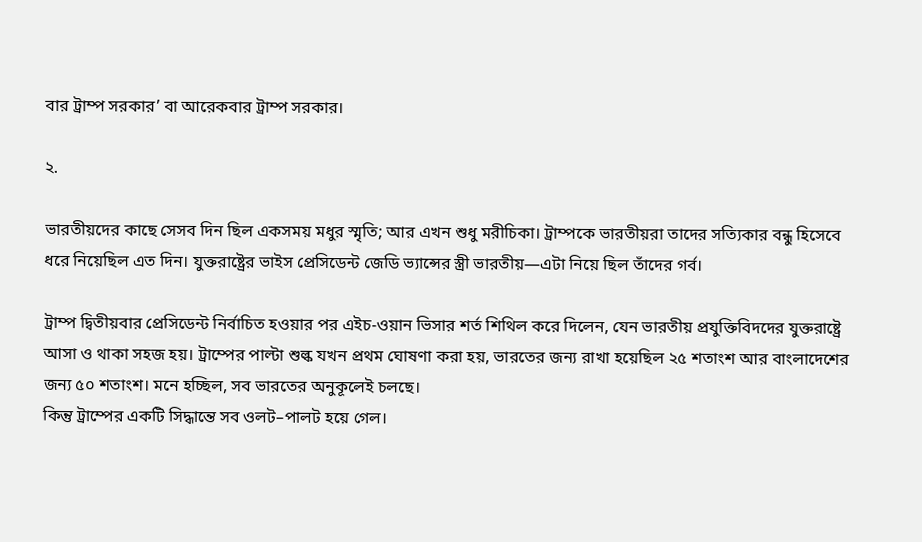বার ট্রাম্প সরকার’ বা আরেকবার ট্রাম্প সরকার।

২.

ভারতীয়দের কাছে সেসব দিন ছিল একসময় মধুর স্মৃতি; আর এখন শুধু মরীচিকা। ট্রাম্পকে ভারতীয়রা তাদের সত্যিকার বন্ধু হিসেবে ধরে নিয়েছিল এত দিন। যুক্তরাষ্ট্রের ভাইস প্রেসিডেন্ট জেডি ভ্যান্সের স্ত্রী ভারতীয়—এটা নিয়ে ছিল তাঁদের গর্ব।

ট্রাম্প দ্বিতীয়বার প্রেসিডেন্ট নির্বাচিত হওয়ার পর এইচ-ওয়ান ভিসার শর্ত শিথিল করে দিলেন, যেন ভারতীয় প্রযুক্তিবিদদের যুক্তরাষ্ট্রে আসা ও থাকা সহজ হয়। ট্রাম্পের পাল্টা শুল্ক যখন প্রথম ঘোষণা করা হয়, ভারতের জন্য রাখা হয়েছিল ২৫ শতাংশ আর বাংলাদেশের জন্য ৫০ শতাংশ। মনে হচ্ছিল, সব ভারতের অনুকূলেই চলছে।
কিন্তু ট্রাম্পের একটি সিদ্ধান্তে সব ওলট–পালট হয়ে গেল।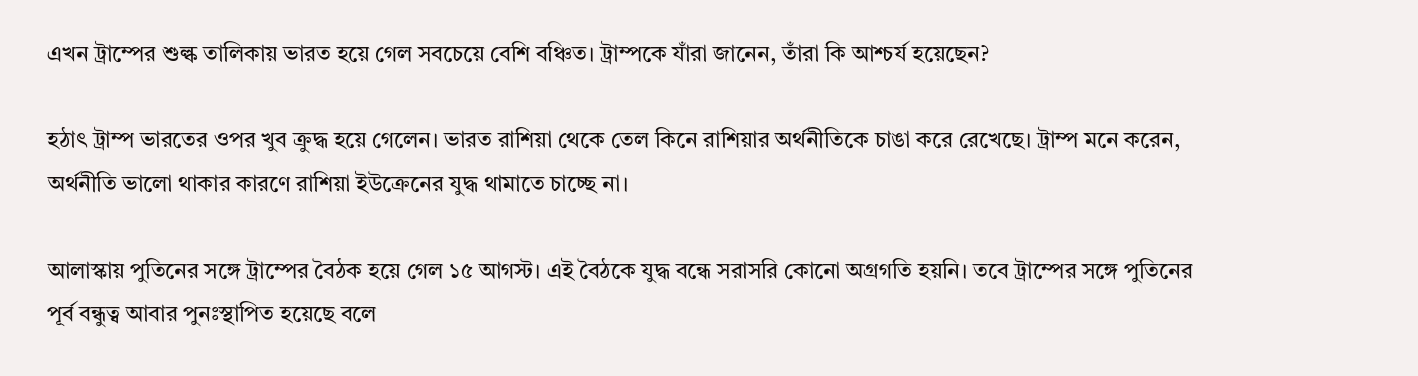এখন ট্রাম্পের শুল্ক তালিকায় ভারত হয়ে গেল সবচেয়ে বেশি বঞ্চিত। ট্রাম্পকে যাঁরা জানেন, তাঁরা কি আশ্চর্য হয়েছেন?

হঠাৎ ট্রাম্প ভারতের ওপর খুব ক্রুদ্ধ হয়ে গেলেন। ভারত রাশিয়া থেকে তেল কিনে রাশিয়ার অর্থনীতিকে চাঙা করে রেখেছে। ট্রাম্প মনে করেন, অর্থনীতি ভালো থাকার কারণে রাশিয়া ইউক্রেনের যুদ্ধ থামাতে চাচ্ছে না।

আলাস্কায় পুতিনের সঙ্গে ট্রাম্পের বৈঠক হয়ে গেল ১৫ আগস্ট। এই বৈঠকে যুদ্ধ বন্ধে সরাসরি কোনো অগ্রগতি হয়নি। তবে ট্রাম্পের সঙ্গে পুতিনের পূর্ব বন্ধুত্ব আবার পুনঃস্থাপিত হয়েছে বলে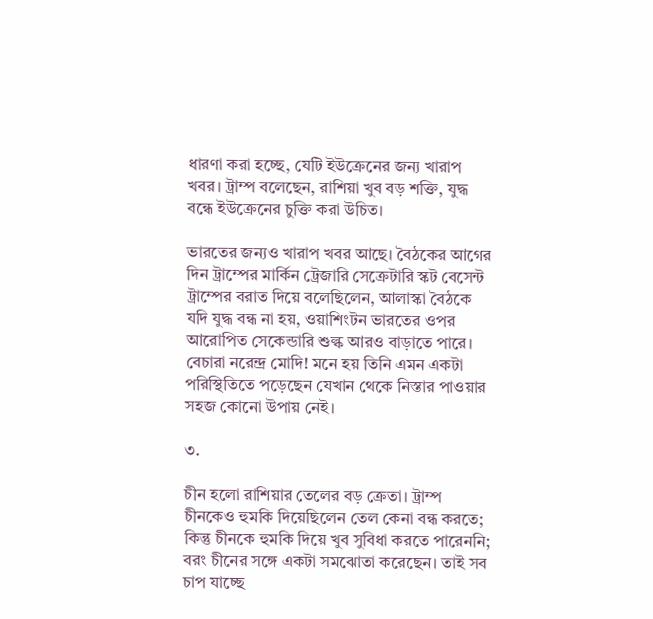ধারণা করা হচ্ছে, যেটি ইউক্রেনের জন্য খারাপ খবর। ট্রাম্প বলেছেন, রাশিয়া খুব বড় শক্তি, যুদ্ধ বন্ধে ইউক্রেনের চুক্তি করা উচিত।

ভারতের জন্যও খারাপ খবর আছে। বৈঠকের আগের দিন ট্রাম্পের মার্কিন ট্রেজারি সেক্রেটারি স্কট বেসেন্ট ট্রাম্পের বরাত দিয়ে বলেছিলেন, আলাস্কা বৈঠকে যদি যুদ্ধ বন্ধ না হয়, ওয়াশিংটন ভারতের ওপর আরোপিত সেকেন্ডারি শুল্ক আরও বাড়াতে পারে। বেচারা নরেন্দ্র মোদি! মনে হয় তিনি এমন একটা পরিস্থিতিতে পড়েছেন যেখান থেকে নিস্তার পাওয়ার সহজ কোনো উপায় নেই।

৩.

চীন হলো রাশিয়ার তেলের বড় ক্রেতা। ট্রাম্প চীনকেও হুমকি দিয়েছিলেন তেল কেনা বন্ধ করতে; কিন্তু চীনকে হুমকি দিয়ে খুব সুবিধা করতে পারেননি; বরং চীনের সঙ্গে একটা সমঝোতা করেছেন। তাই সব চাপ যাচ্ছে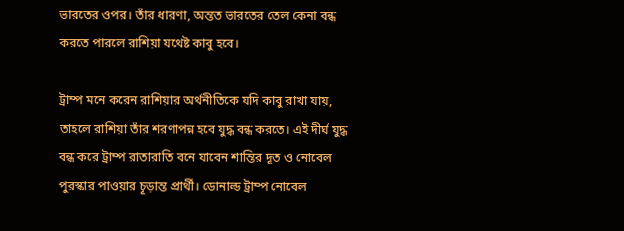ভারতের ওপর। তাঁর ধারণা, অন্তত ভারতের তেল কেনা বন্ধ করতে পারলে রাশিয়া যথেষ্ট কাবু হবে।

ট্রাম্প মনে করেন রাশিয়ার অর্থনীতিকে যদি কাবু রাখা যায়, তাহলে রাশিয়া তাঁর শরণাপন্ন হবে যুদ্ধ বন্ধ করতে। এই দীর্ঘ যুদ্ধ বন্ধ করে ট্রাম্প রাতারাতি বনে যাবেন শান্তির দূত ও নোবেল পুরস্কার পাওয়ার চূড়ান্ত প্রার্থী। ডোনাল্ড ট্রাম্প নোবেল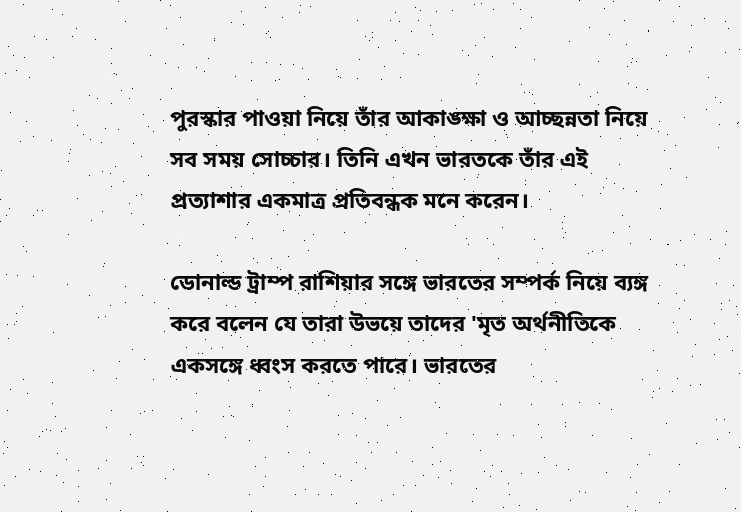পুরস্কার পাওয়া নিয়ে তাঁর আকাঙ্ক্ষা ও আচ্ছন্নতা নিয়ে সব সময় সোচ্চার। তিনি এখন ভারতকে তাঁর এই প্রত্যাশার একমাত্র প্রতিবন্ধক মনে করেন।

ডোনাল্ড ট্রাম্প রাশিয়ার সঙ্গে ভারতের সম্পর্ক নিয়ে ব্যঙ্গ করে বলেন যে তারা উভয়ে তাদের 'মৃত অর্থনীতিকে একসঙ্গে ধ্বংস করতে পারে। ভারতের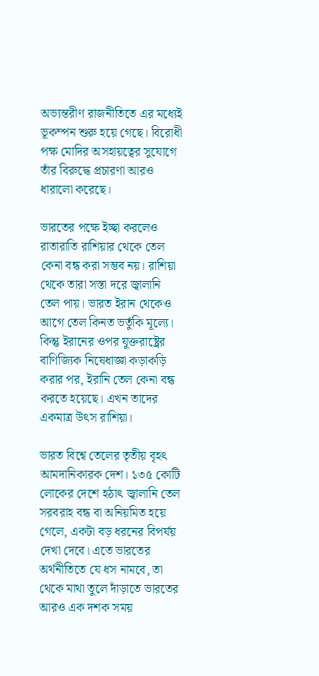অভ্যন্তরীণ রাজনীতিতে এর মধ্যেই ভূকম্পন শুরু হয়ে গেছে। বিরোধী পক্ষ মোদির অসহায়ত্বের সুযোগে তাঁর বিরুদ্ধে প্রচারণা আরও ধারালো করেছে।

ভারতের পক্ষে ইচ্ছা করলেও রাতারাতি রাশিয়ার থেকে তেল কেনা বন্ধ করা সম্ভব নয়। রাশিয়া থেকে তারা সস্তা দরে জ্বালানি তেল পায়। ভারত ইরান থেকেও আগে তেল কিনত ভর্তুকি মূল্যে। কিন্তু ইরানের ওপর যুক্তরাষ্ট্রের বাণিজ্যিক নিষেধাজ্ঞা কড়াকড়ি করার পর, ইরানি তেল কেনা বন্ধ করতে হয়েছে। এখন তাদের একমাত্র উৎস রাশিয়া।

ভারত বিশ্বে তেলের তৃতীয় বৃহৎ আমদানিকারক দেশ। ১৩৫ কোটি লোকের দেশে হঠাৎ জ্বালানি তেল সরবরাহ বন্ধ বা অনিয়মিত হয়ে গেলে, একটা বড় ধরনের বিপর্যয় দেখা দেবে। এতে ভারতের অর্থনীতিতে যে ধস নামবে, তা থেকে মাথা তুলে দাঁড়াতে ভারতের আরও এক দশক সময়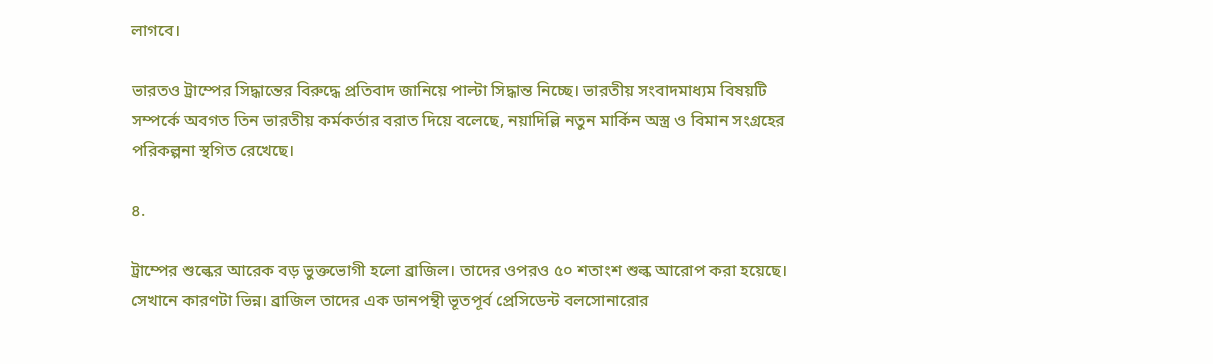লাগবে।

ভারতও ট্রাম্পের সিদ্ধান্তের বিরুদ্ধে প্রতিবাদ জানিয়ে পাল্টা সিদ্ধান্ত নিচ্ছে। ভারতীয় সংবাদমাধ্যম বিষয়টি সম্পর্কে অবগত তিন ভারতীয় কর্মকর্তার বরাত দিয়ে বলেছে, নয়াদিল্লি নতুন মার্কিন অস্ত্র ও বিমান সংগ্রহের পরিকল্পনা স্থগিত রেখেছে।

৪.

ট্রাম্পের শুল্কের আরেক বড় ভুক্তভোগী হলো ব্রাজিল। তাদের ওপরও ৫০ শতাংশ শুল্ক আরোপ করা হয়েছে। সেখানে কারণটা ভিন্ন। ব্রাজিল তাদের এক ডানপন্থী ভূতপূর্ব প্রেসিডেন্ট বলসোনারোর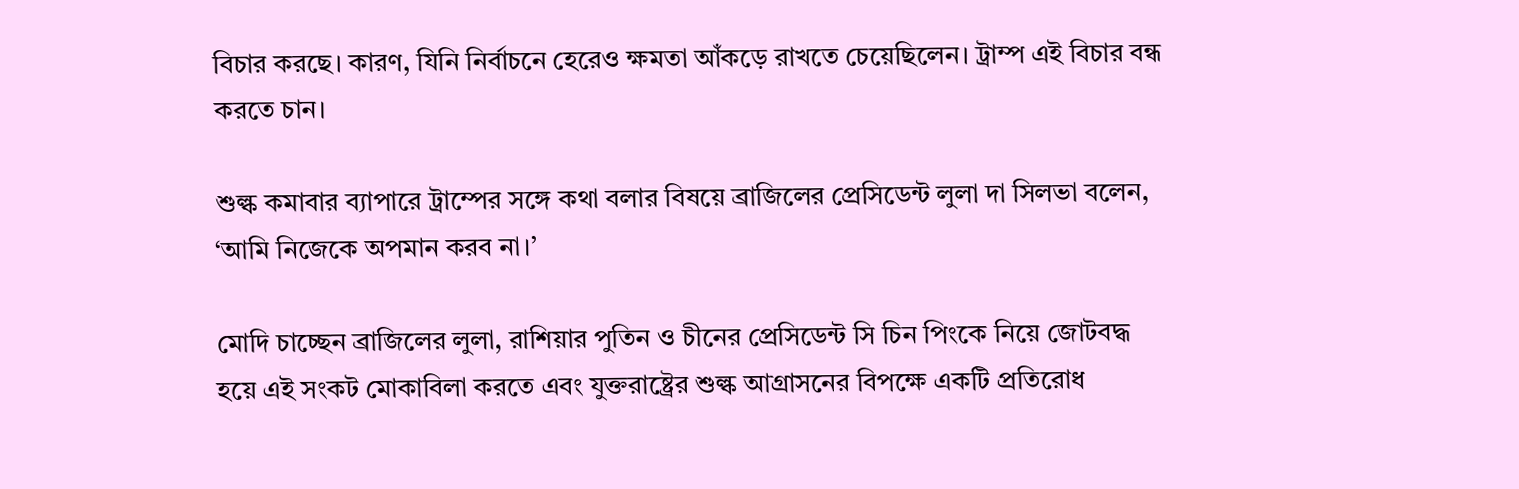বিচার করছে। কারণ, যিনি নির্বাচনে হেরেও ক্ষমতা আঁকড়ে রাখতে চেয়েছিলেন। ট্রাম্প এই বিচার বন্ধ করতে চান।

শুল্ক কমাবার ব্যাপারে ট্রাম্পের সঙ্গে কথা বলার বিষয়ে ব্রাজিলের প্রেসিডেন্ট লুলা দা সিলভা বলেন, ‘আমি নিজেকে অপমান করব না।’

মোদি চাচ্ছেন ব্রাজিলের লুলা, রাশিয়ার পুতিন ও চীনের প্রেসিডেন্ট সি চিন পিংকে নিয়ে জোটবদ্ধ হয়ে এই সংকট মোকাবিলা করতে এবং যুক্তরাষ্ট্রের শুল্ক আগ্রাসনের বিপক্ষে একটি প্রতিরোধ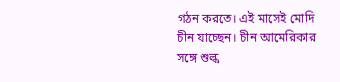গঠন করতে। এই মাসেই মোদি চীন যাচ্ছেন। চীন আমেরিকার সঙ্গে শুল্ক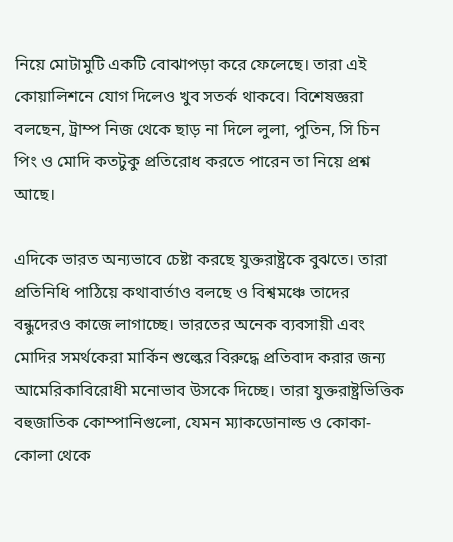নিয়ে মোটামুটি একটি বোঝাপড়া করে ফেলেছে। তারা এই কোয়ালিশনে যোগ দিলেও খুব সতর্ক থাকবে। বিশেষজ্ঞরা বলছেন, ট্রাম্প নিজ থেকে ছাড় না দিলে লুলা, পুতিন, সি চিন পিং ও মোদি কতটুকু প্রতিরোধ করতে পারেন তা নিয়ে প্রশ্ন আছে।

এদিকে ভারত অন্যভাবে চেষ্টা করছে যুক্তরাষ্ট্রকে বুঝতে। তারা প্রতিনিধি পাঠিয়ে কথাবার্তাও বলছে ও বিশ্বমঞ্চে তাদের বন্ধুদেরও কাজে লাগাচ্ছে। ভারতের অনেক ব্যবসায়ী এবং মোদির সমর্থকেরা মার্কিন শুল্কের বিরুদ্ধে প্রতিবাদ করার জন্য আমেরিকাবিরোধী মনোভাব উসকে দিচ্ছে। তারা যুক্তরাষ্ট্রভিত্তিক বহুজাতিক কোম্পানিগুলো, যেমন ম্যাকডোনাল্ড ও কোকা-কোলা থেকে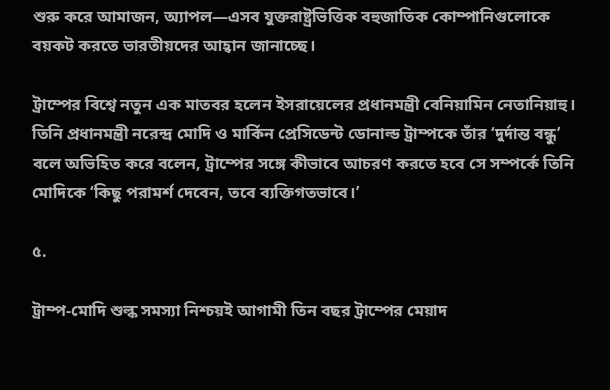শুরু করে আমাজন, অ্যাপল—এসব যুক্তরাষ্ট্রভিত্তিক বহুজাতিক কোম্পানিগুলোকে বয়কট করতে ভারতীয়দের আহ্বান জানাচ্ছে।

ট্রাম্পের বিশ্বে নতুন এক মাতবর হলেন ইসরায়েলের প্রধানমন্ত্রী বেনিয়ামিন নেতানিয়াহু। তিনি প্রধানমন্ত্রী নরেন্দ্র মোদি ও মার্কিন প্রেসিডেন্ট ডোনাল্ড ট্রাম্পকে তাঁর ‘দুর্দান্ত বন্ধু’ বলে অভিহিত করে বলেন, ট্রাম্পের সঙ্গে কীভাবে আচরণ করতে হবে সে সম্পর্কে তিনি মোদিকে ‘কিছু পরামর্শ দেবেন, তবে ব্যক্তিগতভাবে।’

৫.

ট্রাম্প-মোদি শুল্ক সমস্যা নিশ্চয়ই আগামী তিন বছর ট্রাম্পের মেয়াদ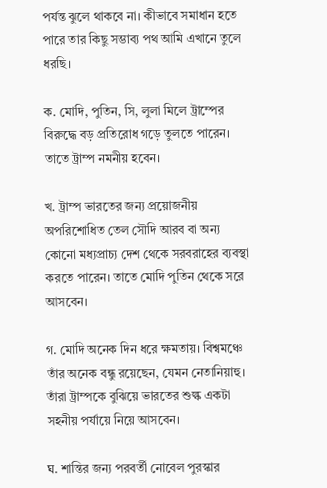পর্যন্ত ঝুলে থাকবে না। কীভাবে সমাধান হতে পারে তার কিছু সম্ভাব্য পথ আমি এখানে তুলে ধরছি।

ক. মোদি, পুতিন, সি, লুলা মিলে ট্রাম্পের বিরুদ্ধে বড় প্রতিরোধ গড়ে তুলতে পারেন। তাতে ট্রাম্প নমনীয় হবেন।

খ. ট্রাম্প ভারতের জন্য প্রয়োজনীয় অপরিশোধিত তেল সৌদি আরব বা অন্য কোনো মধ্যপ্রাচ্য দেশ থেকে সরবরাহের ব্যবস্থা করতে পারেন। তাতে মোদি পুতিন থেকে সরে আসবেন।

গ. মোদি অনেক দিন ধরে ক্ষমতায়। বিশ্বমঞ্চে তাঁর অনেক বন্ধু রয়েছেন, যেমন নেতানিয়াহু। তাঁরা ট্রাম্পকে বুঝিয়ে ভারতের শুল্ক একটা সহনীয় পর্যায়ে নিয়ে আসবেন।

ঘ. শান্তির জন্য পরবর্তী নোবেল পুরস্কার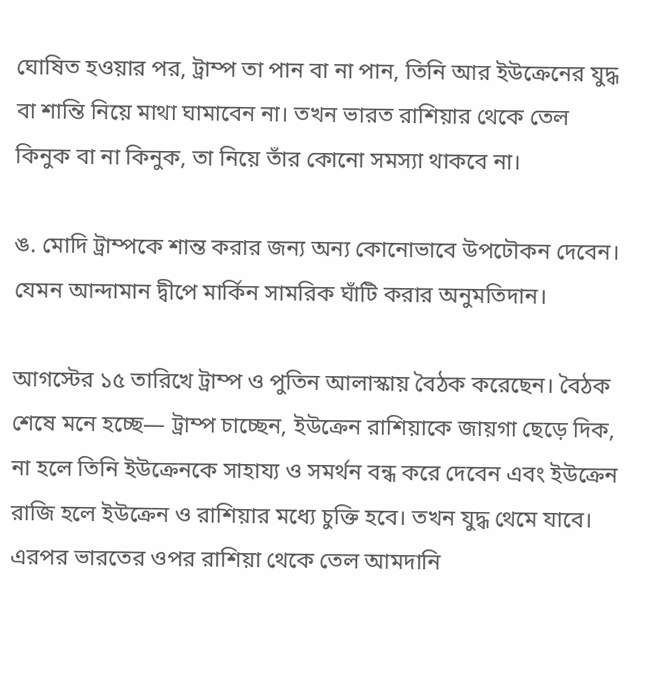ঘোষিত হওয়ার পর, ট্রাম্প তা পান বা না পান, তিনি আর ইউক্রেনের যুদ্ধ বা শান্তি নিয়ে মাথা ঘামাবেন না। তখন ভারত রাশিয়ার থেকে তেল কিনুক বা না কিনুক, তা নিয়ে তাঁর কোনো সমস্যা থাকবে না।

ঙ. মোদি ট্রাম্পকে শান্ত করার জন্য অন্য কোনোভাবে উপঢৌকন দেবেন। যেমন আন্দামান দ্বীপে মার্কিন সামরিক ঘাঁটি করার অনুমতিদান।

আগস্টের ১৫ তারিখে ট্রাম্প ও পুতিন আলাস্কায় বৈঠক করেছেন। বৈঠক শেষে মনে হচ্ছে— ট্রাম্প চাচ্ছেন, ইউক্রেন রাশিয়াকে জায়গা ছেড়ে দিক, না হলে তিনি ইউক্রেনকে সাহায্য ও সমর্থন বন্ধ করে দেবেন এবং ইউক্রেন রাজি হলে ইউক্রেন ও রাশিয়ার মধ্যে চুক্তি হবে। তখন যুদ্ধ থেমে যাবে। এরপর ভারতের ওপর রাশিয়া থেকে তেল আমদানি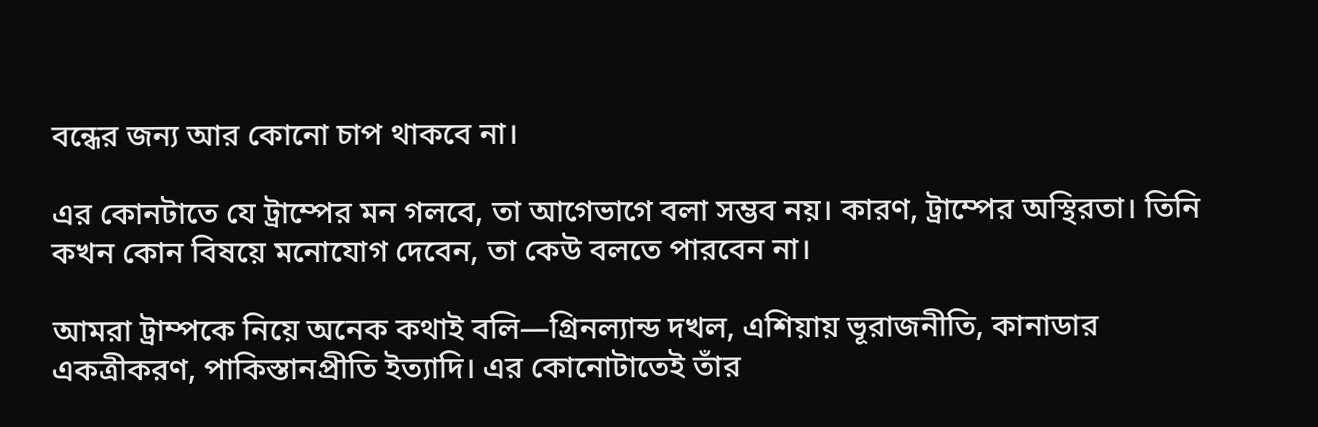বন্ধের জন্য আর কোনো চাপ থাকবে না।

এর কোনটাতে যে ট্রাম্পের মন গলবে, তা আগেভাগে বলা সম্ভব নয়। কারণ, ট্রাম্পের অস্থিরতা। তিনি কখন কোন বিষয়ে মনোযোগ দেবেন, তা কেউ বলতে পারবেন না।

আমরা ট্রাম্পকে নিয়ে অনেক কথাই বলি—গ্রিনল্যান্ড দখল, এশিয়ায় ভূরাজনীতি, কানাডার একত্রীকরণ, পাকিস্তানপ্রীতি ইত্যাদি। এর কোনোটাতেই তাঁর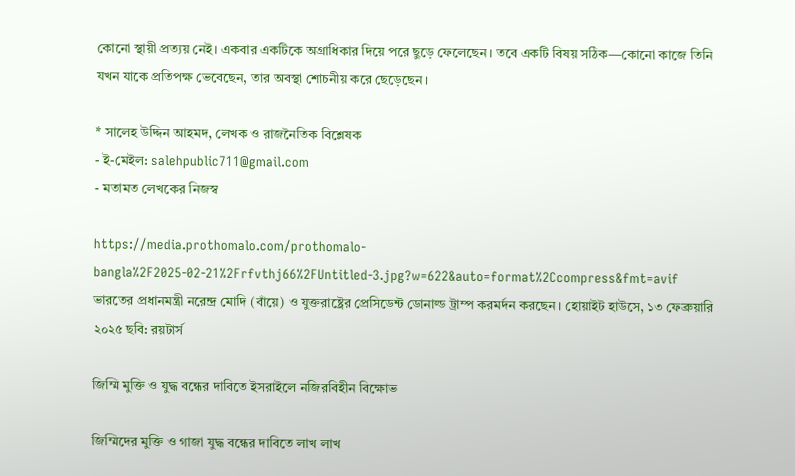কোনো স্থায়ী প্রত্যয় নেই। একবার একটিকে অগ্রাধিকার দিয়ে পরে ছুড়ে ফেলেছেন। তবে একটি বিষয় সঠিক—কোনো কাজে তিনি যখন যাকে প্রতিপক্ষ ভেবেছেন, তার অবস্থা শোচনীয় করে ছেড়েছেন।

* সালেহ উদ্দিন আহমদ, লেখক ও রাজনৈতিক বিশ্লেষক
- ই-মেইল: salehpublic711@gmail.com
- মতামত লেখকের নিজস্ব

https://media.prothomalo.com/prothomalo-bangla%2F2025-02-21%2Frfvthj66%2FUntitled-3.jpg?w=622&auto=format%2Ccompress&fmt=avif
ভারতের প্রধানমন্ত্রী নরেন্দ্র মোদি (বাঁয়ে) ও যুক্তরাষ্ট্রের প্রেসিডেন্ট ডোনাল্ড ট্রাম্প করমর্দন করছেন। হোয়াইট হাউসে, ১৩ ফেব্রুয়ারি ২০২৫ ছবি: রয়টার্স

জিম্মি মুক্তি ও যুদ্ধ বন্ধের দাবিতে ইসরাইলে নজিরবিহীন বিক্ষোভ

জিম্মিদের মুক্তি ও গাজা যুদ্ধ বন্ধের দাবিতে লাখ লাখ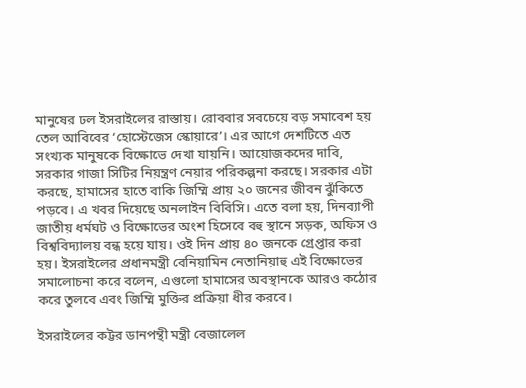মানুষের ঢল ইসরাইলের রাস্তায়। রোববার সবচেয়ে বড় সমাবেশ হয় তেল আবিবের ‘হোস্টেজেস স্কোয়ারে’। এর আগে দেশটিতে এত সংখ্যক মানুষকে বিক্ষোভে দেখা যায়নি। আয়োজকদের দাবি, সরকার গাজা সিটির নিয়ন্ত্রণ নেয়ার পরিকল্পনা করছে। সরকার এটা করছে, হামাসের হাতে বাকি জিম্মি প্রায় ২০ জনের জীবন ঝুঁকিতে পড়বে। এ খবর দিয়েছে অনলাইন বিবিসি। এতে বলা হয়, দিনব্যাপী জাতীয় ধর্মঘট ও বিক্ষোভের অংশ হিসেবে বহু স্থানে সড়ক, অফিস ও বিশ্ববিদ্যালয় বন্ধ হয়ে যায়। ওই দিন প্রায় ৪০ জনকে গ্রেপ্তার করা হয়। ইসরাইলের প্রধানমন্ত্রী বেনিয়ামিন নেতানিয়াহু এই বিক্ষোভের সমালোচনা করে বলেন, এগুলো হামাসের অবস্থানকে আরও কঠোর করে তুলবে এবং জিম্মি মুক্তির প্রক্রিয়া ধীর করবে।

ইসরাইলের কট্টর ডানপন্থী মন্ত্রী বেজালেল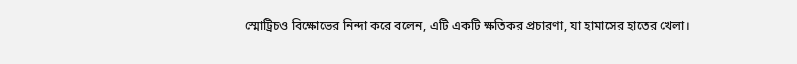স্মোট্রিচও বিক্ষোভের নিন্দা করে বলেন, এটি একটি ক্ষতিকর প্রচারণা, যা হামাসের হাতের খেলা।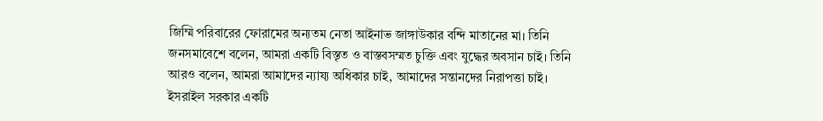জিম্মি পরিবারের ফোরামের অন্যতম নেতা আইনাভ জাঙ্গাউকার বন্দি মাতানের মা। তিনি জনসমাবেশে বলেন, আমরা একটি বিস্তৃত ও বাস্তবসম্মত চুক্তি এবং যুদ্ধের অবসান চাই। তিনি আরও বলেন, আমরা আমাদের ন্যায্য অধিকার চাই, আমাদের সন্তানদের নিরাপত্তা চাই। ইসরাইল সরকার একটি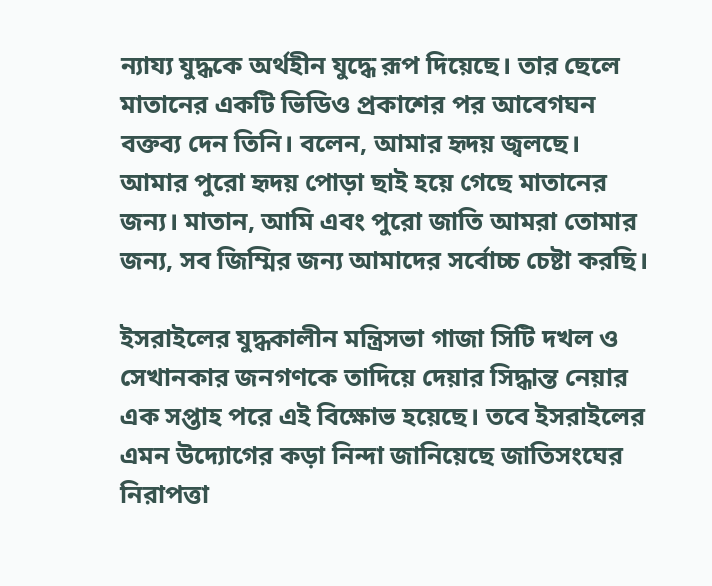ন্যায্য যুদ্ধকে অর্থহীন যুদ্ধে রূপ দিয়েছে। তার ছেলে মাতানের একটি ভিডিও প্রকাশের পর আবেগঘন বক্তব্য দেন তিনি। বলেন, আমার হৃদয় জ্বলছে। আমার পুরো হৃদয় পোড়া ছাই হয়ে গেছে মাতানের জন্য। মাতান, আমি এবং পুরো জাতি আমরা তোমার জন্য, সব জিম্মির জন্য আমাদের সর্বোচ্চ চেষ্টা করছি।

ইসরাইলের যুদ্ধকালীন মন্ত্রিসভা গাজা সিটি দখল ও সেখানকার জনগণকে তাদিয়ে দেয়ার সিদ্ধান্ত নেয়ার এক সপ্তাহ পরে এই বিক্ষোভ হয়েছে। তবে ইসরাইলের এমন উদ্যোগের কড়া নিন্দা জানিয়েছে জাতিসংঘের নিরাপত্তা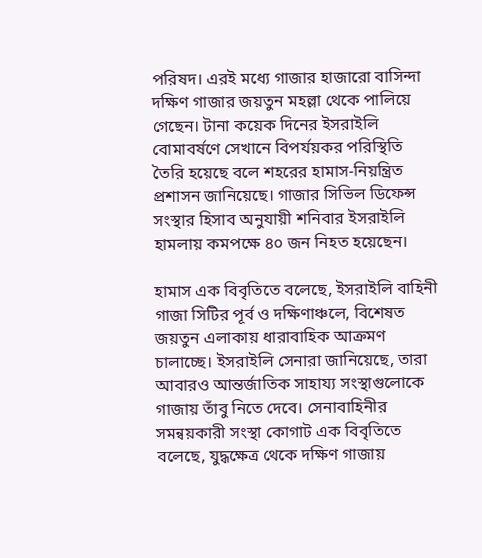পরিষদ। এরই মধ্যে গাজার হাজারো বাসিন্দা দক্ষিণ গাজার জয়তুন মহল্লা থেকে পালিয়ে গেছেন। টানা কয়েক দিনের ইসরাইলি বোমাবর্ষণে সেখানে বিপর্যয়কর পরিস্থিতি তৈরি হয়েছে বলে শহরের হামাস-নিয়ন্ত্রিত প্রশাসন জানিয়েছে। গাজার সিভিল ডিফেন্স সংস্থার হিসাব অনুযায়ী শনিবার ইসরাইলি হামলায় কমপক্ষে ৪০ জন নিহত হয়েছেন।

হামাস এক বিবৃতিতে বলেছে, ইসরাইলি বাহিনী গাজা সিটির পূর্ব ও দক্ষিণাঞ্চলে, বিশেষত জয়তুন এলাকায় ধারাবাহিক আক্রমণ চালাচ্ছে। ইসরাইলি সেনারা জানিয়েছে, তারা আবারও আন্তর্জাতিক সাহায্য সংস্থাগুলোকে গাজায় তাঁবু নিতে দেবে। সেনাবাহিনীর সমন্বয়কারী সংস্থা কোগাট এক বিবৃতিতে বলেছে, যুদ্ধক্ষেত্র থেকে দক্ষিণ গাজায়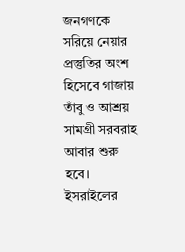জনগণকে সরিয়ে নেয়ার প্রস্তুতির অংশ হিসেবে গাজায় তাঁবু ও আশ্রয় সামগ্রী সরবরাহ আবার শুরু হবে। ইসরাইলের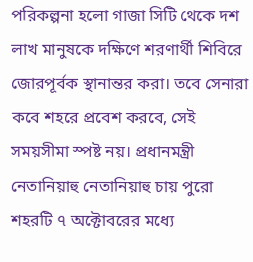পরিকল্পনা হলো গাজা সিটি থেকে দশ লাখ মানুষকে দক্ষিণে শরণার্থী শিবিরে জোরপূর্বক স্থানান্তর করা। তবে সেনারা কবে শহরে প্রবেশ করবে, সেই সময়সীমা স্পষ্ট নয়। প্রধানমন্ত্রী নেতানিয়াহু নেতানিয়াহু চায় পুরো শহরটি ৭ অক্টোবরের মধ্যে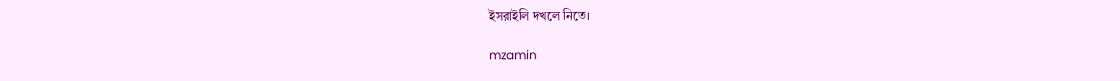ইসরাইলি দখলে নিতে।

mzamin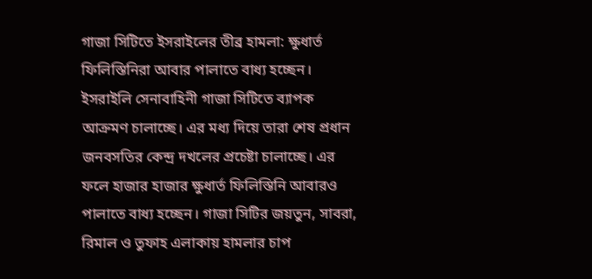গাজা সিটিতে ইসরাইলের তীব্র হামলা: ক্ষুধার্ত ফিলিস্তিনিরা আবার পালাতে বাধ্য হচ্ছেন।
ইসরাইলি সেনাবাহিনী গাজা সিটিতে ব্যাপক আক্রমণ চালাচ্ছে। এর মধ্য দিয়ে তারা শেষ প্রধান জনবসতির কেন্দ্র দখলের প্রচেষ্টা চালাচ্ছে। এর ফলে হাজার হাজার ক্ষুধার্ত ফিলিস্তিনি আবারও পালাতে বাধ্য হচ্ছেন। গাজা সিটির জয়তুন, সাবরা, রিমাল ও তুফাহ এলাকায় হামলার চাপ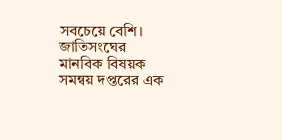সবচেয়ে বেশি। জাতিসংঘের মানবিক বিষয়ক সমন্বয় দপ্তরের এক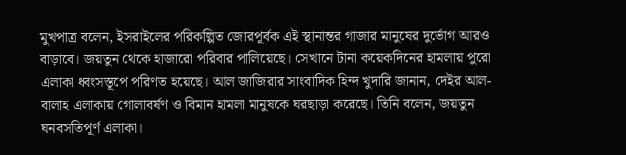মুখপাত্র বলেন, ইসরাইলের পরিকল্পিত জোরপূর্বক এই স্থানান্তর গাজার মানুষের দুর্ভোগ আরও বাড়াবে। জয়তুন থেকে হাজারো পরিবার পালিয়েছে। সেখানে টানা কয়েকদিনের হামলায় পুরো এলাকা ধ্বংসস্তূপে পরিণত হয়েছে। আল জাজিরার সাংবাদিক হিন্দ খুদারি জানান, দেইর আল-বালাহ এলাকায় গোলাবর্ষণ ও বিমান হামলা মানুষকে ঘরছাড়া করেছে। তিনি বলেন, জয়তুন ঘনবসতিপূর্ণ এলাকা।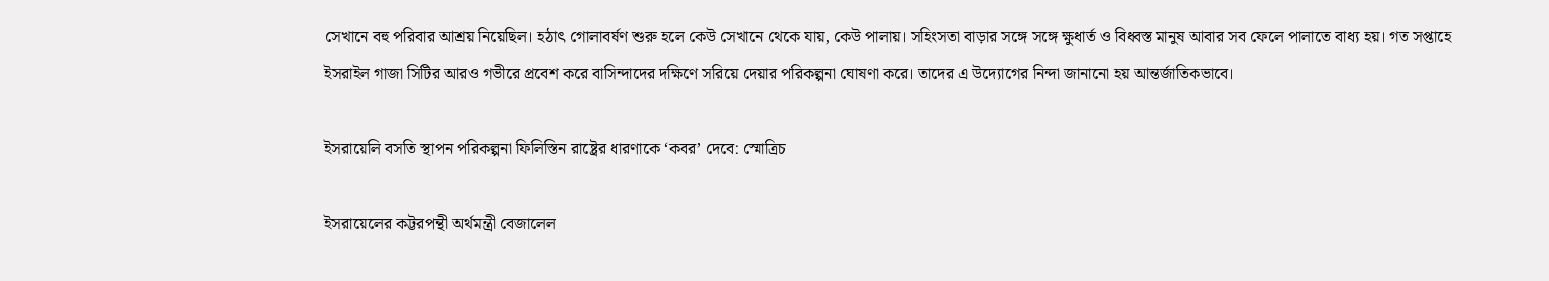সেখানে বহু পরিবার আশ্রয় নিয়েছিল। হঠাৎ গোলাবর্ষণ শুরু হলে কেউ সেখানে থেকে যায়, কেউ পালায়। সহিংসতা বাড়ার সঙ্গে সঙ্গে ক্ষুধার্ত ও বিধ্বস্ত মানুষ আবার সব ফেলে পালাতে বাধ্য হয়। গত সপ্তাহে ইসরাইল গাজা সিটির আরও গভীরে প্রবেশ করে বাসিন্দাদের দক্ষিণে সরিয়ে দেয়ার পরিকল্পনা ঘোষণা করে। তাদের এ উদ্যোগের নিন্দা জানানো হয় আন্তর্জাতিকভাবে।

ইসরায়েলি বসতি স্থাপন পরিকল্পনা ফিলিস্তিন রাষ্ট্রের ধারণাকে ‘কবর’ দেবে: স্মোত্রিচ

ইসরায়েলের কট্টরপন্থী অর্থমন্ত্রী বেজালেল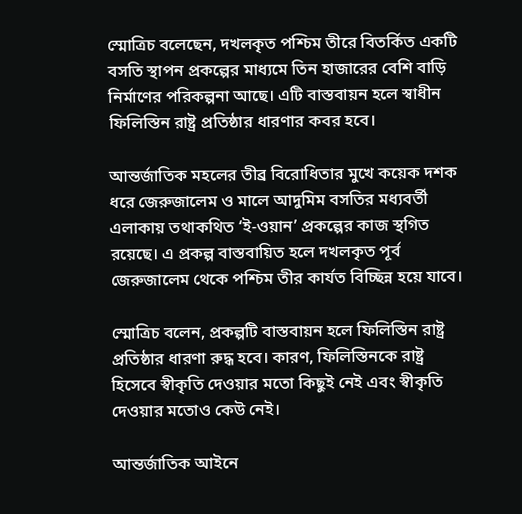স্মোত্রিচ বলেছেন, দখলকৃত পশ্চিম তীরে বিতর্কিত একটি বসতি স্থাপন প্রকল্পের মাধ্যমে তিন হাজারের বেশি বাড়ি নির্মাণের পরিকল্পনা আছে। এটি বাস্তবায়ন হলে স্বাধীন ফিলিস্তিন রাষ্ট্র প্রতিষ্ঠার ধারণার কবর হবে।

আন্তর্জাতিক মহলের তীব্র বিরোধিতার মুখে কয়েক দশক ধরে জেরুজালেম ও মালে আদুমিম বসতির মধ্যবর্তী এলাকায় তথাকথিত ‘ই-ওয়ান’ প্রকল্পের কাজ স্থগিত রয়েছে। এ প্রকল্প বাস্তবায়িত হলে দখলকৃত পূর্ব জেরুজালেম থেকে পশ্চিম তীর কার্যত বিচ্ছিন্ন হয়ে যাবে।

স্মোত্রিচ বলেন, প্রকল্পটি বাস্তবায়ন হলে ফিলিস্তিন রাষ্ট্র প্রতিষ্ঠার ধারণা রুদ্ধ হবে। কারণ, ফিলিস্তিনকে রাষ্ট্র হিসেবে স্বীকৃতি দেওয়ার মতো কিছুই নেই এবং স্বীকৃতি দেওয়ার মতোও কেউ নেই।

আন্তর্জাতিক আইনে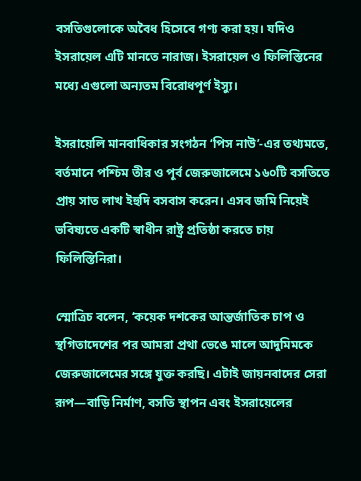বসতিগুলোকে অবৈধ হিসেবে গণ্য করা হয়। যদিও ইসরায়েল এটি মানতে নারাজ। ইসরায়েল ও ফিলিস্তিনের মধ্যে এগুলো অন্যতম বিরোধপূর্ণ ইস্যু।

ইসরায়েলি মানবাধিকার সংগঠন ‘পিস নাউ’-এর তথ্যমতে, বর্তমানে পশ্চিম তীর ও পূর্ব জেরুজালেমে ১৬০টি বসতিতে প্রায় সাত লাখ ইহুদি বসবাস করেন। এসব জমি নিয়েই ভবিষ্যতে একটি স্বাধীন রাষ্ট্র প্রতিষ্ঠা করতে চায় ফিলিস্তিনিরা।

স্মোত্রিচ বলেন, ‘কয়েক দশকের আন্তর্জাতিক চাপ ও স্থগিতাদেশের পর আমরা প্রথা ভেঙে মালে আদুমিমকে জেরুজালেমের সঙ্গে যুক্ত করছি। এটাই জায়নবাদের সেরা রূপ—বাড়ি নির্মাণ, বসতি স্থাপন এবং ইসরায়েলের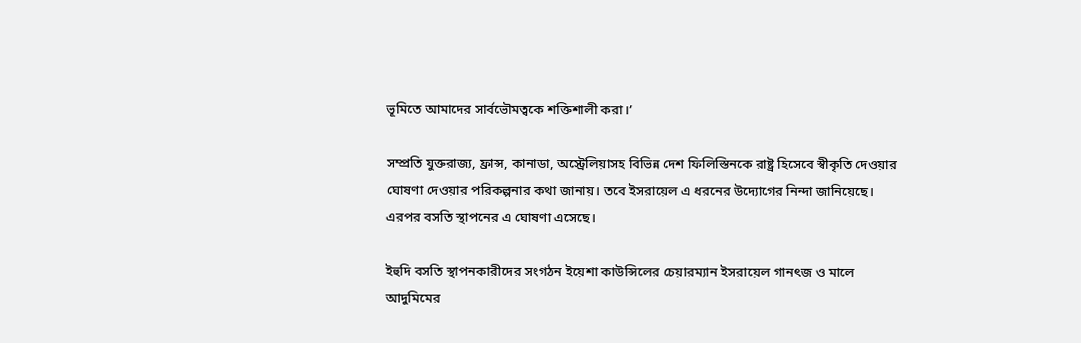ভূমিতে আমাদের সার্বভৌমত্বকে শক্তিশালী করা।’

সম্প্রতি যুক্তরাজ্য, ফ্রান্স, কানাডা, অস্ট্রেলিয়াসহ বিভিন্ন দেশ ফিলিস্তিনকে রাষ্ট্র হিসেবে স্বীকৃতি দেওয়ার ঘোষণা দেওয়ার পরিকল্পনার কথা জানায়। তবে ইসরায়েল এ ধরনের উদ্যোগের নিন্দা জানিয়েছে। এরপর বসতি স্থাপনের এ ঘোষণা এসেছে।

ইহুদি বসতি স্থাপনকারীদের সংগঠন ইয়েশা কাউন্সিলের চেয়ারম্যান ইসরায়েল গানৎজ ও মালে আদুমিমের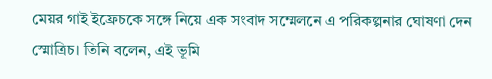মেয়র গাই ইফ্রেচকে সঙ্গে নিয়ে এক সংবাদ সম্মেলনে এ পরিকল্পনার ঘোষণা দেন স্মোত্রিচ। তিনি বলেন, এই ভূমি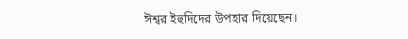ঈশ্বর ইহুদিদের উপহার দিয়েছেন।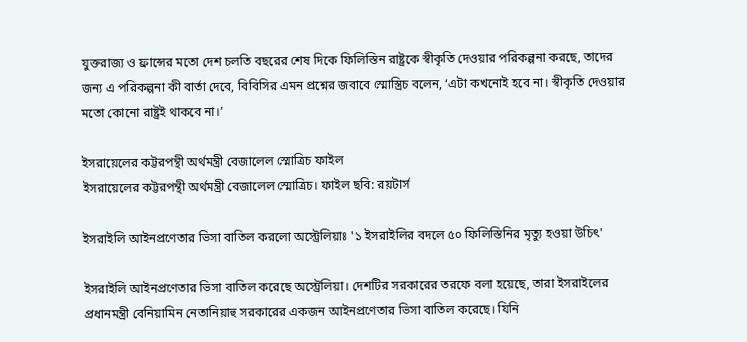যুক্তরাজ্য ও ফ্রান্সের মতো দেশ চলতি বছরের শেষ দিকে ফিলিস্তিন রাষ্ট্রকে স্বীকৃতি দেওয়ার পরিকল্পনা করছে, তাদের জন্য এ পরিকল্পনা কী বার্তা দেবে, বিবিসির এমন প্রশ্নের জবাবে স্মোস্ত্রিচ বলেন, ‘এটা কখনোই হবে না। স্বীকৃতি দেওয়ার মতো কোনো রাষ্ট্রই থাকবে না।’

ইসরায়েলের কট্টরপন্থী অর্থমন্ত্রী বেজালেল স্মোত্রিচ ফাইল
ইসরায়েলের কট্টরপন্থী অর্থমন্ত্রী বেজালেল স্মোত্রিচ। ফাইল ছবি: রয়টার্স

ইসরাইলি আইনপ্রণেতার ভিসা বাতিল করলো অস্ট্রেলিয়াঃ '১ ইসরাইলির বদলে ৫০ ফিলিস্তিনির মৃত্যু হওয়া উচিৎ'

ইসরাইলি আইনপ্রণেতার ভিসা বাতিল করেছে অস্ট্রেলিয়া। দেশটির সরকারের তরফে বলা হয়েছে, তারা ইসরাইলের প্রধানমন্ত্রী বেনিয়ামিন নেতানিয়াহু সরকারের একজন আইনপ্রণেতার ভিসা বাতিল করেছে। যিনি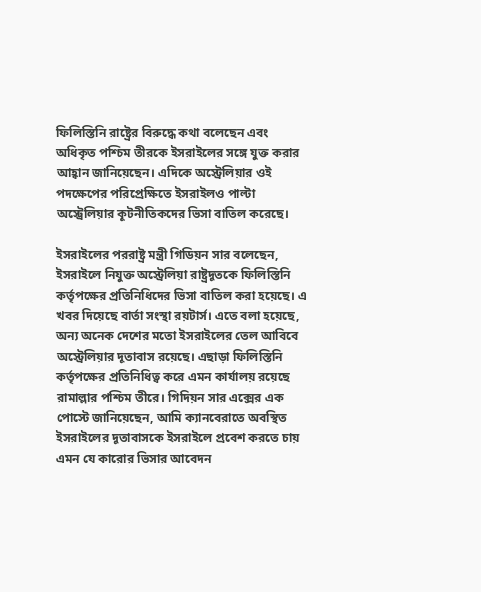ফিলিস্তিনি রাষ্ট্রের বিরুদ্ধে কথা বলেছেন এবং অধিকৃত পশ্চিম তীরকে ইসরাইলের সঙ্গে যুক্ত করার আহ্বান জানিয়েছেন। এদিকে অস্ট্রেলিয়ার ওই পদক্ষেপের পরিপ্রেক্ষিতে ইসরাইলও পাল্টা অস্ট্রেলিয়ার কূটনীতিকদের ভিসা বাতিল করেছে।

ইসরাইলের পররাষ্ট্র মন্ত্রী গিডিয়ন সার বলেছেন, ইসরাইলে নিযুক্ত অস্ট্রেলিয়া রাষ্ট্রদূতকে ফিলিস্তিনি কর্তৃপক্ষের প্রতিনিধিদের ভিসা বাতিল করা হয়েছে। এ খবর দিয়েছে বার্তা সংস্থা রয়টার্স। এতে বলা হয়েছে,  অন্য অনেক দেশের মতো ইসরাইলের তেল আবিবে অস্ট্রেলিয়ার দূতাবাস রয়েছে। এছাড়া ফিলিস্তিনি কর্তৃপক্ষের প্রতিনিধিত্ব করে এমন কার্যালয় রয়েছে রামাল্লার পশ্চিম তীরে। গিদিয়ন সার এক্সের এক পোস্টে জানিয়েছেন, আমি ক্যানবেরাতে অবস্থিত ইসরাইলের দূতাবাসকে ইসরাইলে প্রবেশ করতে চায় এমন যে কারোর ভিসার আবেদন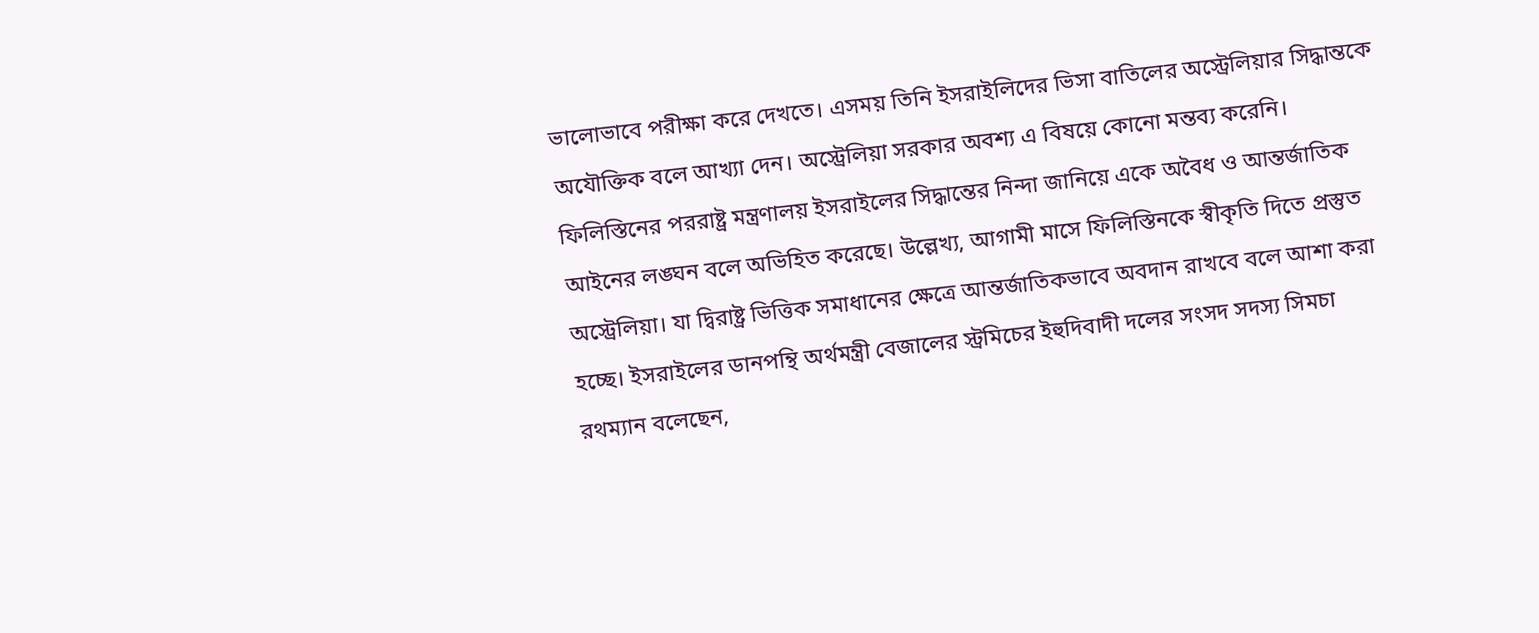ভালোভাবে পরীক্ষা করে দেখতে। এসময় তিনি ইসরাইলিদের ভিসা বাতিলের অস্ট্রেলিয়ার সিদ্ধান্তকে অযৌক্তিক বলে আখ্যা দেন। অস্ট্রেলিয়া সরকার অবশ্য এ বিষয়ে কোনো মন্তব্য করেনি। ফিলিস্তিনের পররাষ্ট্র মন্ত্রণালয় ইসরাইলের সিদ্ধান্তের নিন্দা জানিয়ে একে অবৈধ ও আন্তর্জাতিক আইনের লঙ্ঘন বলে অভিহিত করেছে। উল্লেখ্য, আগামী মাসে ফিলিস্তিনকে স্বীকৃতি দিতে প্রস্তুত অস্ট্রেলিয়া। যা দ্বিরাষ্ট্র ভিত্তিক সমাধানের ক্ষেত্রে আন্তর্জাতিকভাবে অবদান রাখবে বলে আশা করা হচ্ছে। ইসরাইলের ডানপন্থি অর্থমন্ত্রী বেজালের স্ট্রমিচের ইহুদিবাদী দলের সংসদ সদস্য সিমচা রথম্যান বলেছেন,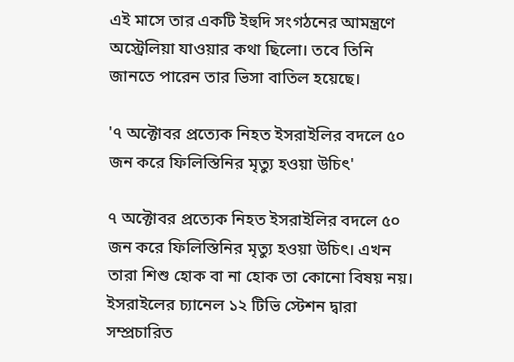এই মাসে তার একটি ইহুদি সংগঠনের আমন্ত্রণে অস্ট্রেলিয়া যাওয়ার কথা ছিলো। তবে তিনি জানতে পারেন তার ভিসা বাতিল হয়েছে।

'৭ অক্টোবর প্রত্যেক নিহত ইসরাইলির বদলে ৫০ জন করে ফিলিস্তিনির মৃত্যু হওয়া উচিৎ'

৭ অক্টোবর প্রত্যেক নিহত ইসরাইলির বদলে ৫০ জন করে ফিলিস্তিনির মৃত্যু হওয়া উচিৎ। এখন তারা শিশু হোক বা না হোক তা কোনো বিষয় নয়। ইসরাইলের চ্যানেল ১২ টিভি স্টেশন দ্বারা সম্প্রচারিত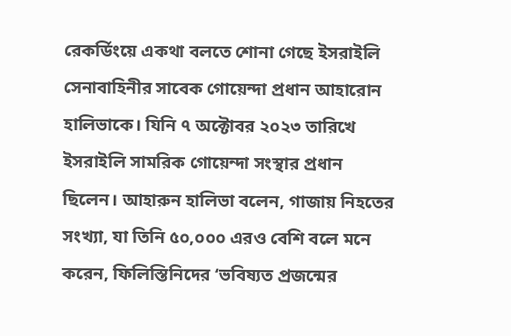রেকর্ডিংয়ে একথা বলতে শোনা গেছে ইসরাইলি সেনাবাহিনীর সাবেক গোয়েন্দা প্রধান আহারোন হালিভাকে। যিনি ৭ অক্টোবর ২০২৩ তারিখে ইসরাইলি সামরিক গোয়েন্দা সংস্থার প্রধান ছিলেন। আহারুন হালিভা বলেন, গাজায় নিহতের সংখ্যা, যা তিনি ৫০,০০০ এরও বেশি বলে মনে করেন, ফিলিস্তিনিদের ‘ভবিষ্যত প্রজন্মের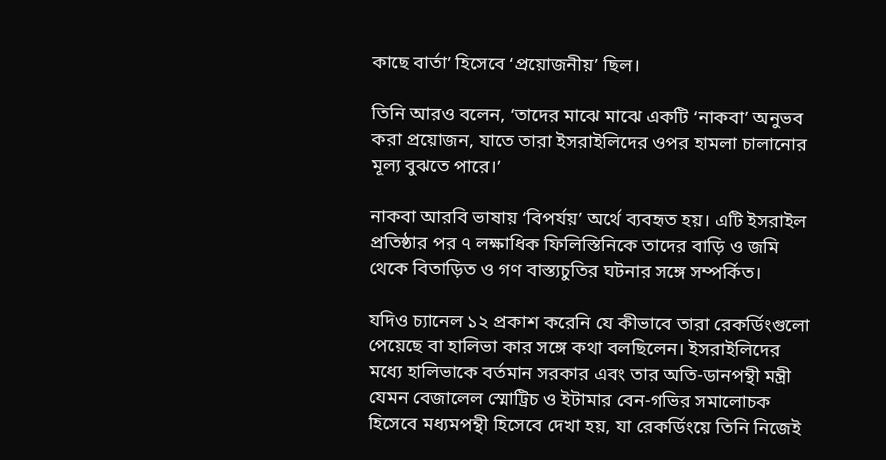কাছে বার্তা’ হিসেবে ‘প্রয়োজনীয়’ ছিল।

তিনি আরও বলেন, ‘তাদের মাঝে মাঝে একটি ‘নাকবা’ অনুভব করা প্রয়োজন, যাতে তারা ইসরাইলিদের ওপর হামলা চালানোর মূল্য বুঝতে পারে।’

নাকবা আরবি ভাষায় ‘বিপর্যয়’ অর্থে ব্যবহৃত হয়। এটি ইসরাইল প্রতিষ্ঠার পর ৭ লক্ষাধিক ফিলিস্তিনিকে তাদের বাড়ি ও জমি থেকে বিতাড়িত ও গণ বাস্ত্যচুতির ঘটনার সঙ্গে সম্পর্কিত।

যদিও চ্যানেল ১২ প্রকাশ করেনি যে কীভাবে তারা রেকর্ডিংগুলো পেয়েছে বা হালিভা কার সঙ্গে কথা বলছিলেন। ইসরাইলিদের মধ্যে হালিভাকে বর্তমান সরকার এবং তার অতি-ডানপন্থী মন্ত্রী যেমন বেজালেল স্মোট্রিচ ও ইটামার বেন-গভির সমালোচক হিসেবে মধ্যমপন্থী হিসেবে দেখা হয়, যা রেকর্ডিংয়ে তিনি নিজেই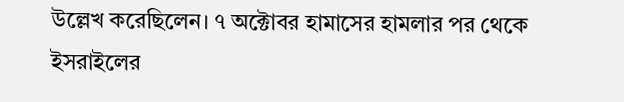উল্লেখ করেছিলেন। ৭ অক্টোবর হামাসের হামলার পর থেকে
ইসরাইলের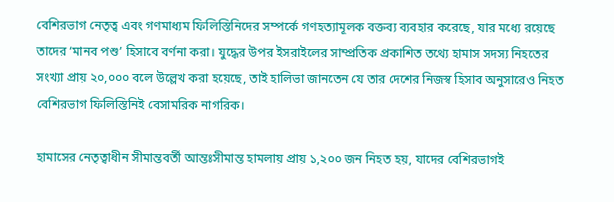বেশিরভাগ নেতৃত্ব এবং গণমাধ্যম ফিলিস্তিনিদের সম্পর্কে গণহত্যামূলক বক্তব্য ব্যবহার করেছে, যার মধ্যে রয়েছে তাদের ‘মানব পশু’ হিসাবে বর্ণনা করা। যুদ্ধের উপর ইসরাইলের সাম্প্রতিক প্রকাশিত তথ্যে হামাস সদস্য নিহতের সংখ্যা প্রায় ২০,০০০ বলে উল্লেখ করা হয়েছে, তাই হালিভা জানতেন যে তার দেশের নিজস্ব হিসাব অনুসারেও নিহত বেশিরভাগ ফিলিস্তিনিই বেসামরিক নাগরিক।

হামাসের নেতৃত্বাধীন সীমান্তবর্তী আন্তঃসীমান্ত হামলায় প্রায় ১,২০০ জন নিহত হয়, যাদের বেশিরভাগই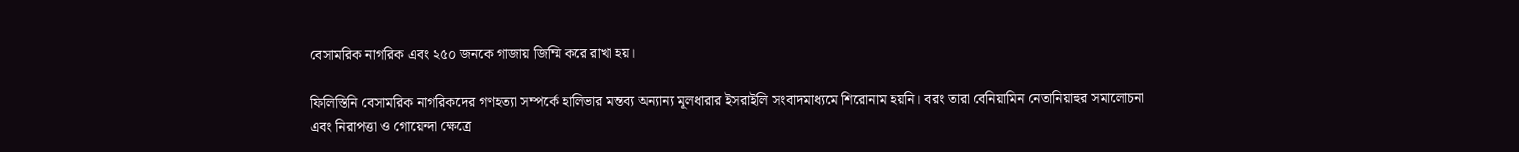বেসামরিক নাগরিক এবং ২৫০ জনকে গাজায় জিম্মি করে রাখা হয়।

ফিলিস্তিনি বেসামরিক নাগরিকদের গণহত্যা সম্পর্কে হালিভার মন্তব্য অন্যান্য মূলধারার ইসরাইলি সংবাদমাধ্যমে শিরোনাম হয়নি। বরং তারা বেনিয়ামিন নেতানিয়াহুর সমালোচনা এবং নিরাপত্তা ও গোয়েন্দা ক্ষেত্রে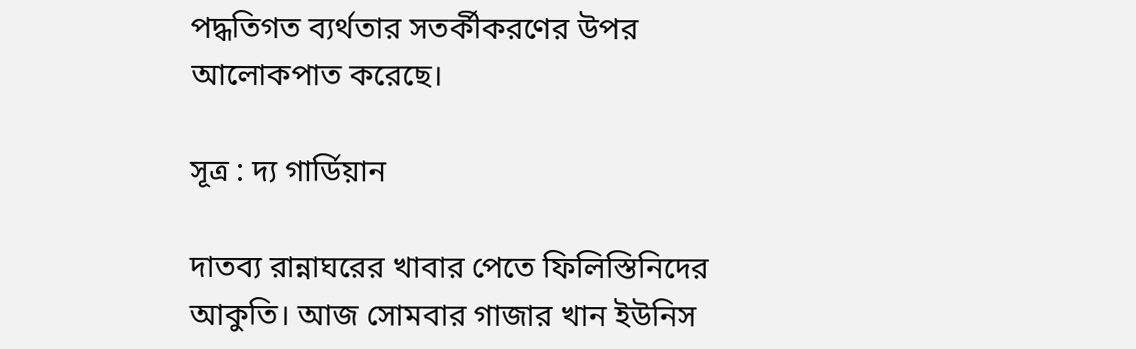পদ্ধতিগত ব্যর্থতার সতর্কীকরণের উপর আলোকপাত করেছে।

সূত্র : দ্য গার্ডিয়ান

দাতব্য রান্নাঘরের খাবার পেতে ফিলিস্তিনিদের আকুতি। আজ সোমবার গাজার খান ইউনিস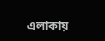এলাকায়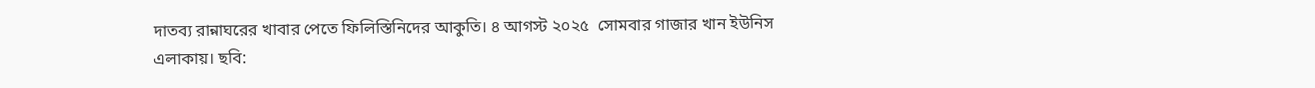দাতব্য রান্নাঘরের খাবার পেতে ফিলিস্তিনিদের আকুতি। ৪ আগস্ট ২০২৫  সোমবার গাজার খান ইউনিস এলাকায়। ছবি: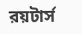রয়টার্স